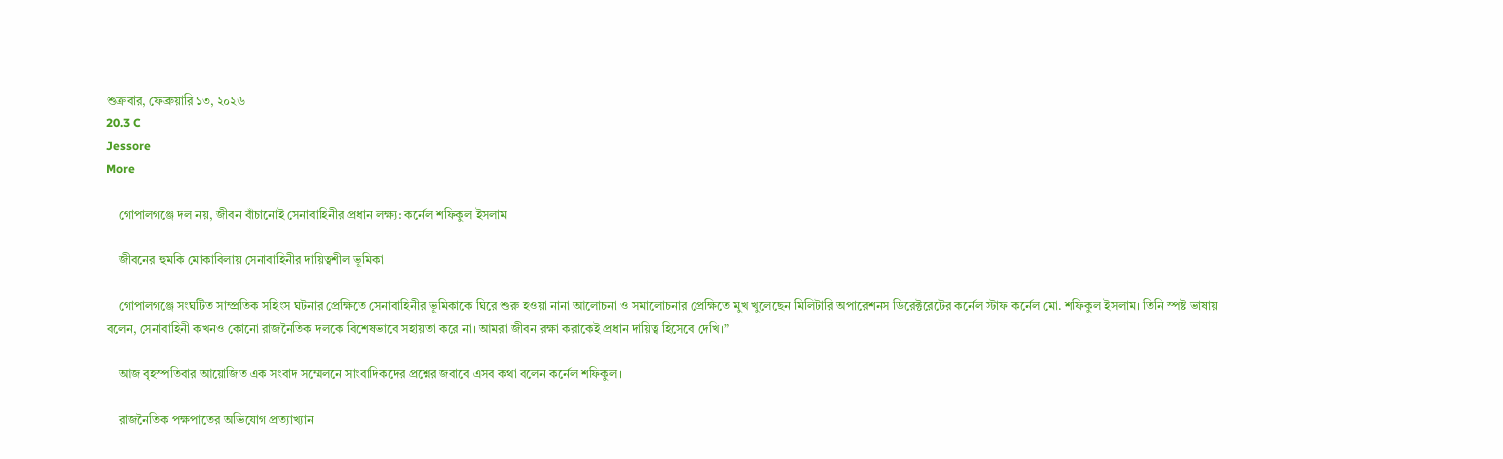শুক্রবার, ফেব্রুয়ারি ১৩, ২০২৬
20.3 C
Jessore
More

    গোপালগঞ্জে দল নয়, জীবন বাঁচানোই সেনাবাহিনীর প্রধান লক্ষ্য: কর্নেল শফিকুল ইসলাম

    জীবনের হুমকি মোকাবিলায় সেনাবাহিনীর দায়িত্বশীল ভূমিকা

    গোপালগঞ্জে সংঘটিত সাম্প্রতিক সহিংস ঘটনার প্রেক্ষিতে সেনাবাহিনীর ভূমিকাকে ঘিরে শুরু হওয়া নানা আলোচনা ও সমালোচনার প্রেক্ষিতে মুখ খুলেছেন মিলিটারি অপারেশনস ডিরেক্টরেটের কর্নেল স্টাফ কর্নেল মো. শফিকুল ইসলাম। তিনি স্পষ্ট ভাষায় বলেন, সেনাবাহিনী কখনও কোনো রাজনৈতিক দলকে বিশেষভাবে সহায়তা করে না। আমরা জীবন রক্ষা করাকেই প্রধান দায়িত্ব হিসেবে দেখি।”

    আজ বৃহস্পতিবার আয়োজিত এক সংবাদ সম্মেলনে সাংবাদিকদের প্রশ্নের জবাবে এসব কথা বলেন কর্নেল শফিকুল।

    রাজনৈতিক পক্ষপাতের অভিযোগ প্রত্যাখ্যান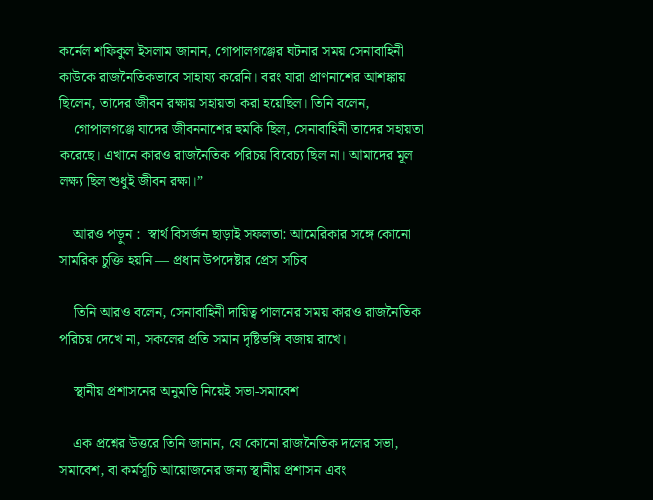কর্নেল শফিকুল ইসলাম জানান, গোপালগঞ্জের ঘটনার সময় সেনাবাহিনী কাউকে রাজনৈতিকভাবে সাহায্য করেনি। বরং যারা প্রাণনাশের আশঙ্কায় ছিলেন, তাদের জীবন রক্ষায় সহায়তা করা হয়েছিল। তিনি বলেন,
    গোপালগঞ্জে যাদের জীবননাশের হুমকি ছিল, সেনাবাহিনী তাদের সহায়তা করেছে। এখানে কারও রাজনৈতিক পরিচয় বিবেচ্য ছিল না। আমাদের মূল লক্ষ্য ছিল শুধুই জীবন রক্ষা।”

    আরও পড়ুন :  স্বার্থ বিসর্জন ছাড়াই সফলতা: আমেরিকার সঙ্গে কোনো সামরিক চুক্তি হয়নি — প্রধান উপদেষ্টার প্রেস সচিব

    তিনি আরও বলেন, সেনাবাহিনী দায়িত্ব পালনের সময় কারও রাজনৈতিক পরিচয় দেখে না, সকলের প্রতি সমান দৃষ্টিভঙ্গি বজায় রাখে।

    স্থানীয় প্রশাসনের অনুমতি নিয়েই সভা-সমাবেশ

    এক প্রশ্নের উত্তরে তিনি জানান, যে কোনো রাজনৈতিক দলের সভা, সমাবেশ, বা কর্মসূচি আয়োজনের জন্য স্থানীয় প্রশাসন এবং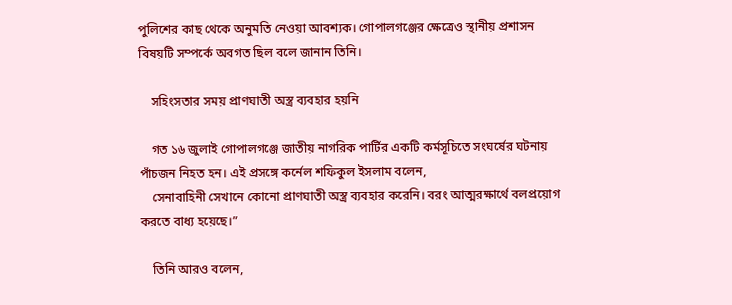পুলিশের কাছ থেকে অনুমতি নেওয়া আবশ্যক। গোপালগঞ্জের ক্ষেত্রেও স্থানীয় প্রশাসন বিষয়টি সম্পর্কে অবগত ছিল বলে জানান তিনি।

    সহিংসতার সময় প্রাণঘাতী অস্ত্র ব্যবহার হয়নি

    গত ১৬ জুলাই গোপালগঞ্জে জাতীয় নাগরিক পার্টির একটি কর্মসূচিতে সংঘর্ষের ঘটনায় পাঁচজন নিহত হন। এই প্রসঙ্গে কর্নেল শফিকুল ইসলাম বলেন,
    সেনাবাহিনী সেখানে কোনো প্রাণঘাতী অস্ত্র ব্যবহার করেনি। বরং আত্মরক্ষার্থে বলপ্রয়োগ করতে বাধ্য হয়েছে।”

    তিনি আরও বলেন,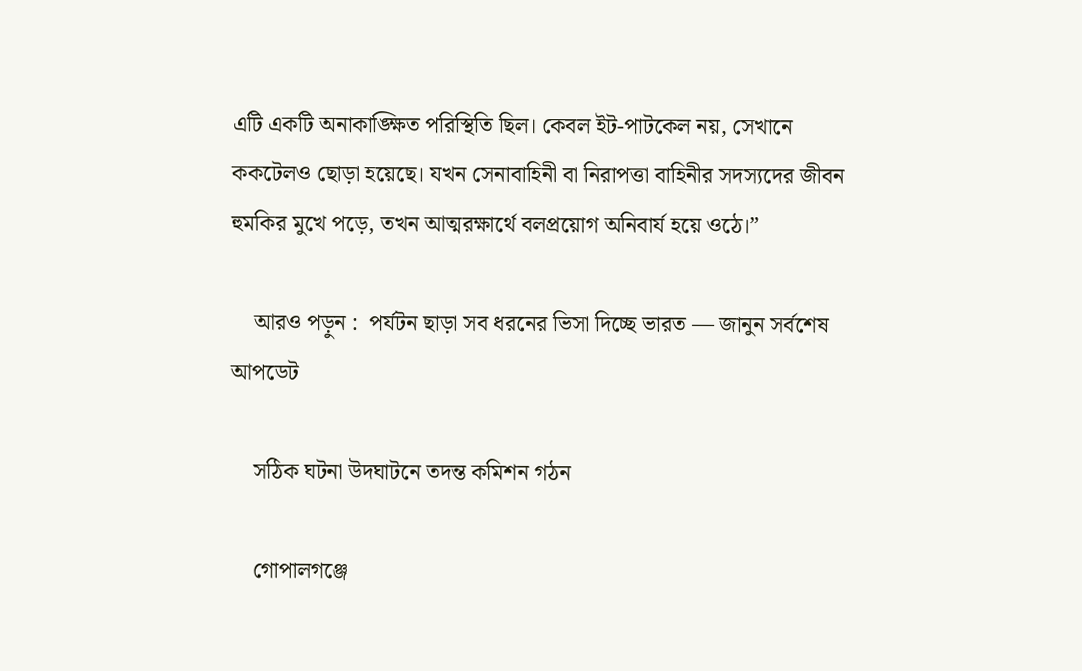এটি একটি অনাকাঙ্ক্ষিত পরিস্থিতি ছিল। কেবল ইট-পাটকেল নয়, সেখানে ককটেলও ছোড়া হয়েছে। যখন সেনাবাহিনী বা নিরাপত্তা বাহিনীর সদস্যদের জীবন হুমকির মুখে পড়ে, তখন আত্মরক্ষার্থে বলপ্রয়োগ অনিবার্য হয়ে ওঠে।”

    আরও পড়ুন :  পর্যটন ছাড়া সব ধরনের ভিসা দিচ্ছে ভারত — জানুন সর্বশেষ আপডেট

    সঠিক ঘটনা উদঘাটনে তদন্ত কমিশন গঠন

    গোপালগঞ্জে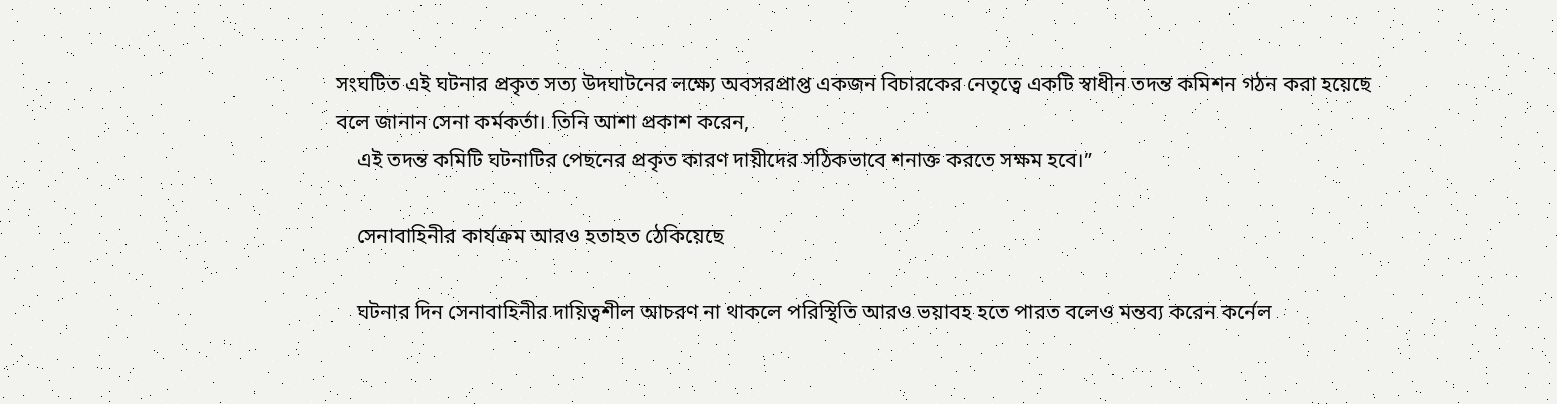সংঘটিত এই ঘটনার প্রকৃত সত্য উদঘাটনের লক্ষ্যে অবসরপ্রাপ্ত একজন বিচারকের নেতৃত্বে একটি স্বাধীন তদন্ত কমিশন গঠন করা হয়েছে বলে জানান সেনা কর্মকর্তা। তিনি আশা প্রকাশ করেন,
    এই তদন্ত কমিটি ঘটনাটির পেছনের প্রকৃত কারণ দায়ীদের সঠিকভাবে শনাক্ত করতে সক্ষম হবে।”

    সেনাবাহিনীর কার্যক্রম আরও হতাহত ঠেকিয়েছে

    ঘটনার দিন সেনাবাহিনীর দায়িত্বশীল আচরণ না থাকলে পরিস্থিতি আরও ভয়াবহ হতে পারত বলেও মন্তব্য করেন কর্নেল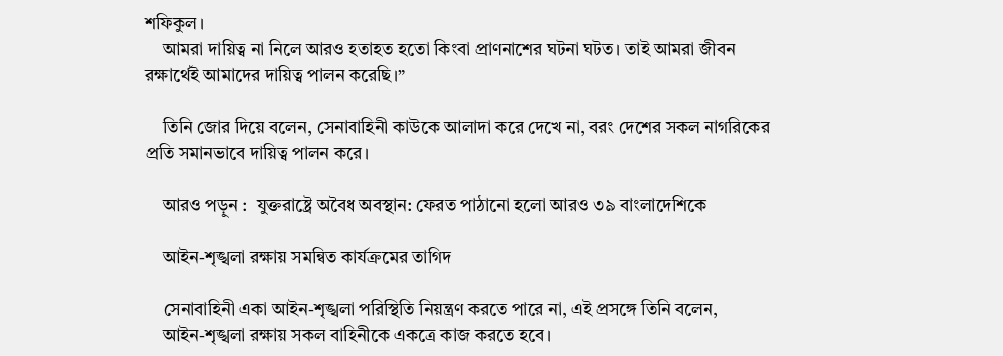শফিকুল।
    আমরা দায়িত্ব না নিলে আরও হতাহত হতো কিংবা প্রাণনাশের ঘটনা ঘটত। তাই আমরা জীবন রক্ষার্থেই আমাদের দায়িত্ব পালন করেছি।”

    তিনি জোর দিয়ে বলেন, সেনাবাহিনী কাউকে আলাদা করে দেখে না, বরং দেশের সকল নাগরিকের প্রতি সমানভাবে দায়িত্ব পালন করে।

    আরও পড়ুন :  যুক্তরাষ্ট্রে অবৈধ অবস্থান: ফেরত পাঠানো হলো আরও ৩৯ বাংলাদেশিকে

    আইন-শৃঙ্খলা রক্ষায় সমন্বিত কার্যক্রমের তাগিদ

    সেনাবাহিনী একা আইন-শৃঙ্খলা পরিস্থিতি নিয়ন্ত্রণ করতে পারে না, এই প্রসঙ্গে তিনি বলেন,
    আইন-শৃঙ্খলা রক্ষায় সকল বাহিনীকে একত্রে কাজ করতে হবে।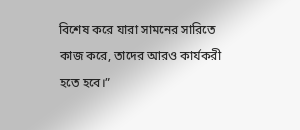বিশেষ করে যারা সামনের সারিতে কাজ করে, তাদের আরও কার্যকরী হতে হবে।”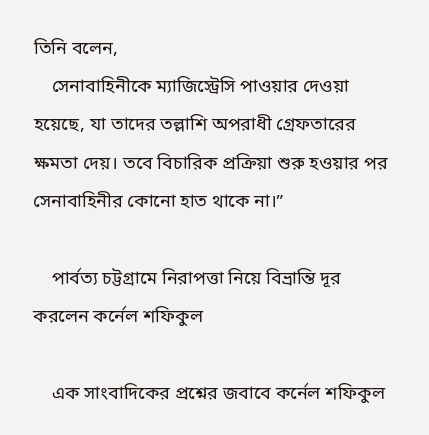তিনি বলেন,
    সেনাবাহিনীকে ম্যাজিস্ট্রেসি পাওয়ার দেওয়া হয়েছে, যা তাদের তল্লাশি অপরাধী গ্রেফতারের ক্ষমতা দেয়। তবে বিচারিক প্রক্রিয়া শুরু হওয়ার পর সেনাবাহিনীর কোনো হাত থাকে না।”

    পার্বত্য চট্টগ্রামে নিরাপত্তা নিয়ে বিভ্রান্তি দূর করলেন কর্নেল শফিকুল

    এক সাংবাদিকের প্রশ্নের জবাবে কর্নেল শফিকুল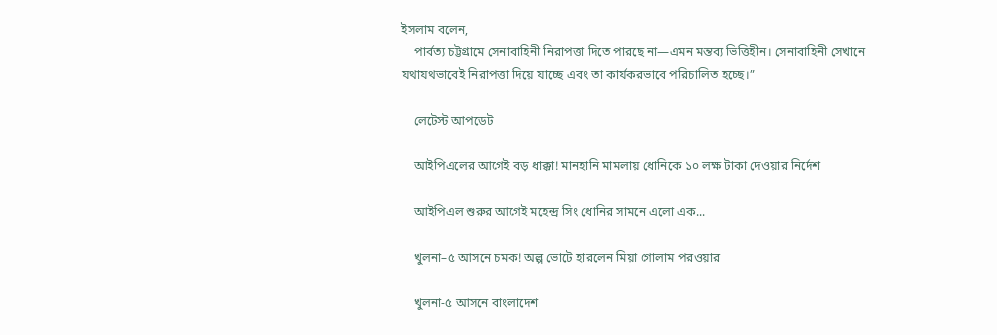ইসলাম বলেন,
    পার্বত্য চট্টগ্রামে সেনাবাহিনী নিরাপত্তা দিতে পারছে না—এমন মন্তব্য ভিত্তিহীন। সেনাবাহিনী সেখানে যথাযথভাবেই নিরাপত্তা দিয়ে যাচ্ছে এবং তা কার্যকরভাবে পরিচালিত হচ্ছে।”

    লেটেস্ট আপডেট

    আইপিএলের আগেই বড় ধাক্কা! মানহানি মামলায় ধোনিকে ১০ লক্ষ টাকা দেওয়ার নির্দেশ

    আইপিএল শুরুর আগেই মহেন্দ্র সিং ধোনির সামনে এলো এক...

    খুলনা–৫ আসনে চমক! অল্প ভোটে হারলেন মিয়া গোলাম পরওয়ার

    খুলনা-৫ আসনে বাংলাদেশ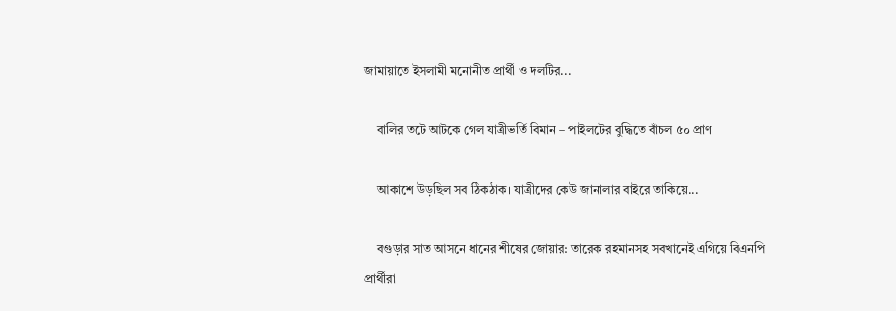জামায়াতে ইসলামী মনোনীত প্রার্থী ও দলটির...

    বালির তটে আটকে গেল যাত্রীভর্তি বিমান – পাইলটের বুদ্ধিতে বাঁচল ৫০ প্রাণ

    আকাশে উড়ছিল সব ঠিকঠাক। যাত্রীদের কেউ জানালার বাইরে তাকিয়ে...

    বগুড়ার সাত আসনে ধানের শীষের জোয়ার: তারেক রহমানসহ সবখানেই এগিয়ে বিএনপি প্রার্থীরা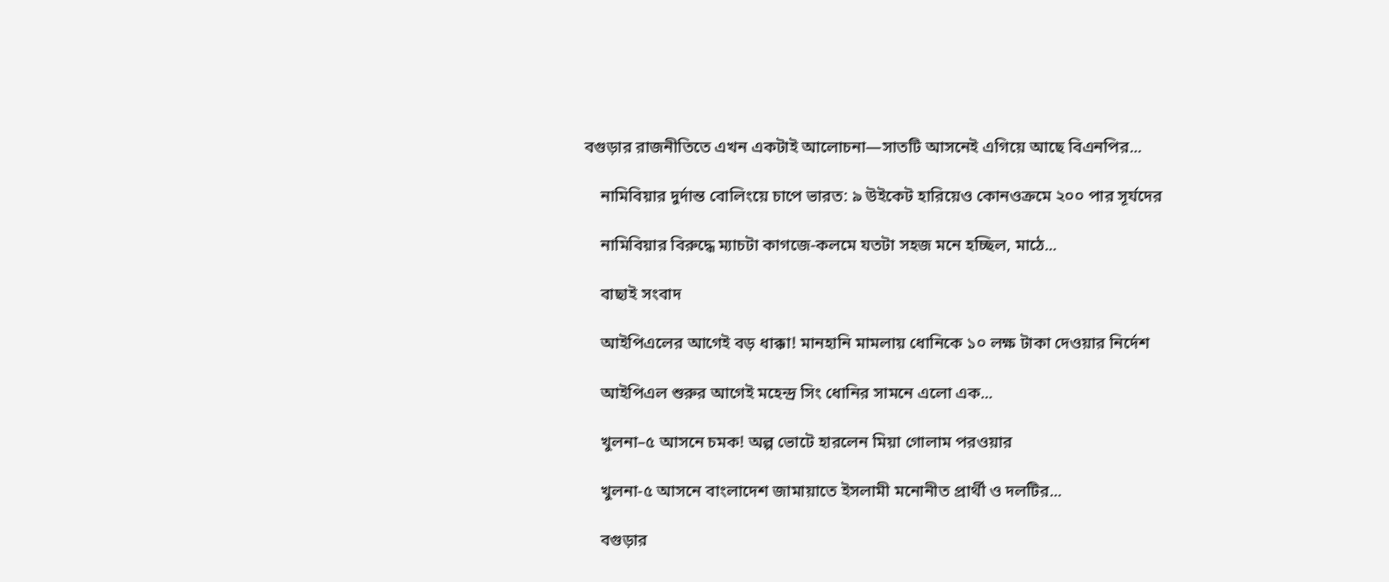বগুড়ার রাজনীতিতে এখন একটাই আলোচনা—সাতটি আসনেই এগিয়ে আছে বিএনপির...

    নামিবিয়ার দুর্দান্ত বোলিংয়ে চাপে ভারত: ৯ উইকেট হারিয়েও কোনওক্রমে ২০০ পার সূর্যদের

    নামিবিয়ার বিরুদ্ধে ম্যাচটা কাগজে-কলমে যতটা সহজ মনে হচ্ছিল, মাঠে...

    বাছাই সংবাদ

    আইপিএলের আগেই বড় ধাক্কা! মানহানি মামলায় ধোনিকে ১০ লক্ষ টাকা দেওয়ার নির্দেশ

    আইপিএল শুরুর আগেই মহেন্দ্র সিং ধোনির সামনে এলো এক...

    খুলনা–৫ আসনে চমক! অল্প ভোটে হারলেন মিয়া গোলাম পরওয়ার

    খুলনা-৫ আসনে বাংলাদেশ জামায়াতে ইসলামী মনোনীত প্রার্থী ও দলটির...

    বগুড়ার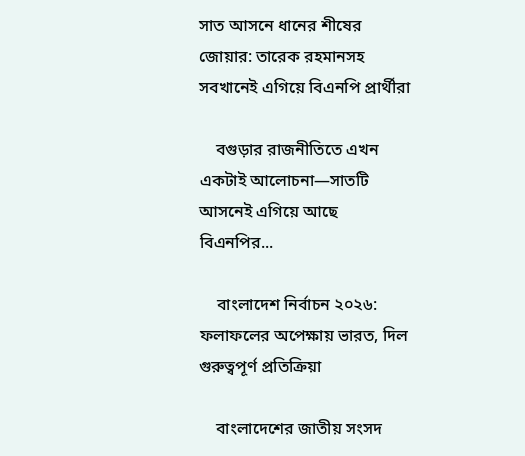সাত আসনে ধানের শীষের জোয়ার: তারেক রহমানসহ সবখানেই এগিয়ে বিএনপি প্রার্থীরা

    বগুড়ার রাজনীতিতে এখন একটাই আলোচনা—সাতটি আসনেই এগিয়ে আছে বিএনপির...

    বাংলাদেশ নির্বাচন ২০২৬: ফলাফলের অপেক্ষায় ভারত, দিল গুরুত্বপূর্ণ প্রতিক্রিয়া

    বাংলাদেশের জাতীয় সংসদ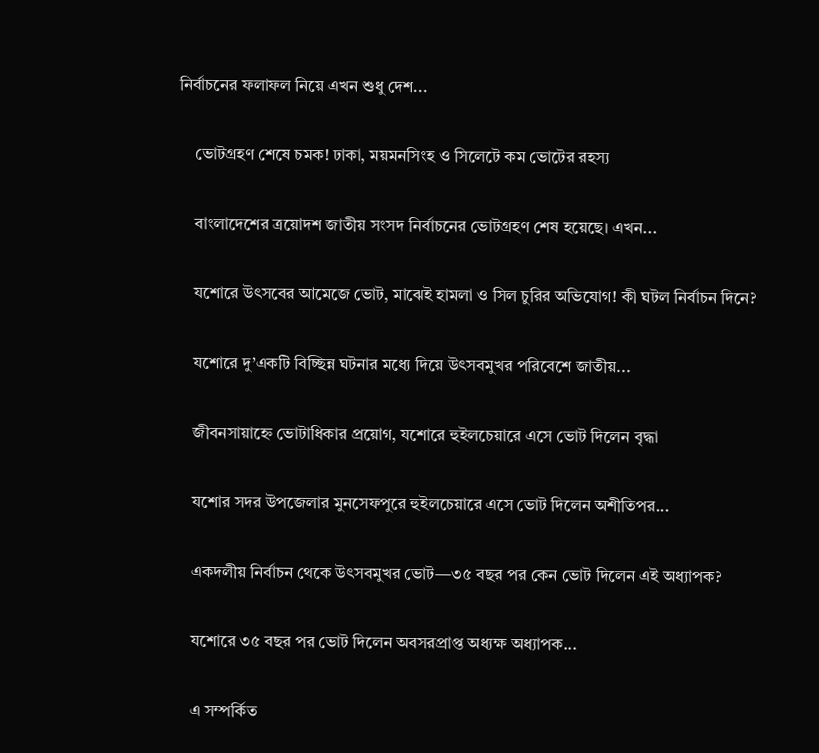নির্বাচনের ফলাফল নিয়ে এখন শুধু দেশ...

    ভোটগ্রহণ শেষে চমক! ঢাকা, ময়মনসিংহ ও সিলেটে কম ভোটের রহস্য

    বাংলাদেশের ত্রয়োদশ জাতীয় সংসদ নির্বাচনের ভোটগ্রহণ শেষ হয়েছে। এখন...

    যশোরে উৎসবের আমেজে ভোট, মাঝেই হামলা ও সিল চুরির অভিযোগ! কী ঘটল নির্বাচন দিনে?

    যশোরে দু’একটি বিচ্ছিন্ন ঘটনার মধ্যে দিয়ে উৎসবমুখর পরিবেশে জাতীয়...

    জীবনসায়াহ্নে ভোটাধিকার প্রয়োগ, যশোরে হুইলচেয়ারে এসে ভোট দিলেন বৃদ্ধা

    যশোর সদর উপজেলার মুনসেফপুরে হুইলচেয়ারে এসে ভোট দিলেন অশীতিপর...

    একদলীয় নির্বাচন থেকে উৎসবমুখর ভোট—৩৫ বছর পর কেন ভোট দিলেন এই অধ্যাপক?

    যশোরে ৩৫ বছর পর ভোট দিলেন অবসরপ্রাপ্ত অধ্যক্ষ অধ্যাপক...

    এ সম্পর্কিত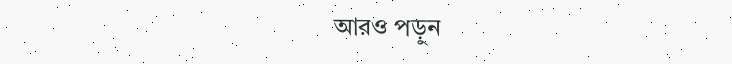আরও পড়ুন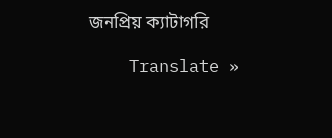জনপ্রিয় ক্যাটাগরি

    Translate »